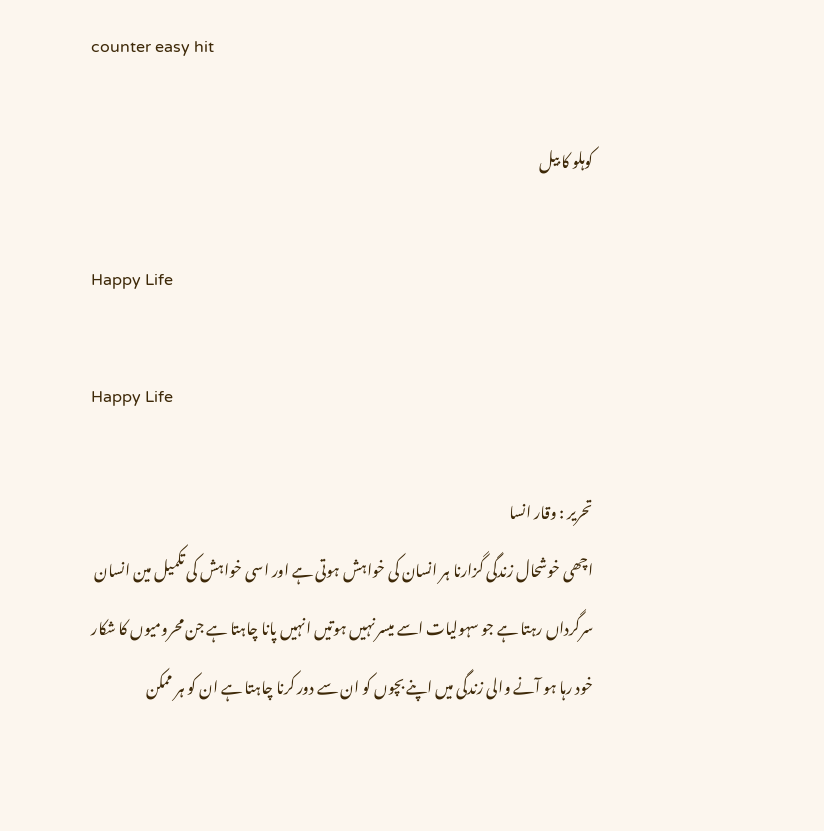counter easy hit

کوہلو کا بیل

Happy Life

Happy Life

تحریر : وقار انسا
اچھی خوشحال زندگی گزارنا ہر انسان کی خواہش ہوتی ہے اور اسی خواہش کی تکمیل مین انسان سرگرداں رہتا ہے جو سہولیات اسے میسر نہیں ہوتیں انہیں پانا چاہتا ہے جن محرومیوں کا شکار خود رہا ہو آنے والی زندگی میں اپنے بچوں کو ان سے دور کرنا چاہتا ہے ان کو ہر ممکن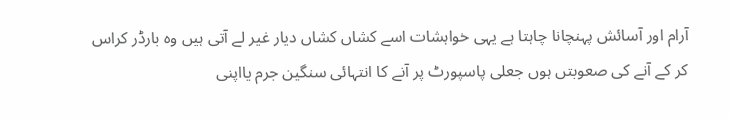آرام اور آسائش پہنچانا چاہتا ہے یہی خواہشات اسے کشاں کشاں دیار غیر لے آتی ہیں وہ بارڈر کراس کر کے آنے کی صعوبتں ہوں جعلی پاسپورٹ پر آنے کا انتہائی سنگین جرم یااپنی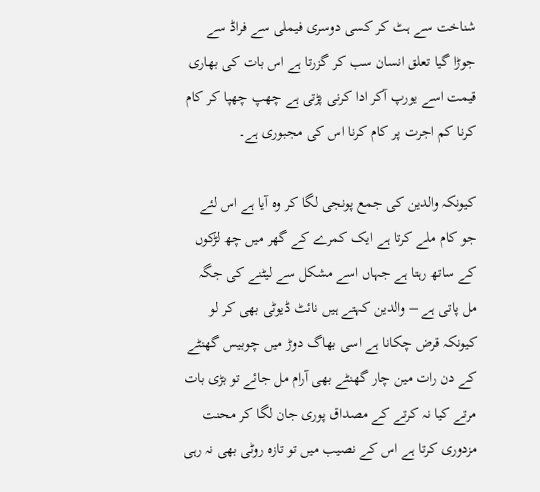شناخت سے ہٹ کر کسی دوسری فیملی سے فراڈ سے جوڑا گیا تعلق انسان سب کر گزرتا ہے اس بات کی بھاری قیمت اسے یورپ آکر ادا کرنی پڑتی ہے چھپ چھپا کر کام کرنا کم اجرت پر کام کرنا اس کی مجبوری ہے۔

کیونکہ والدین کی جمع پونجی لگا کر وہ آیا ہے اس لئے جو کام ملے کرتا ہے ایک کمرے کے گھر میں چھ لڑکوں کے ساتھ رہتا ہے جہاں اسے مشکل سے لیٹنے کی جگہ مل پاتی ہے – والدین کہتے ہیں نائٹ ڈیوٹی بھی کر لو کیونکہ قرض چکانا ہے اسی بھاگ دوڑ میں چوبیس گھنٹے کے دن رات مین چار گھنٹے بھی آرام مل جائے تو بڑی بات مرتے کیا نہ کرتے کے مصداق پوری جان لگا کر محنت مزدوری کرتا ہے اس کے نصیب میں تو تازہ روٹی بھی نہ رہی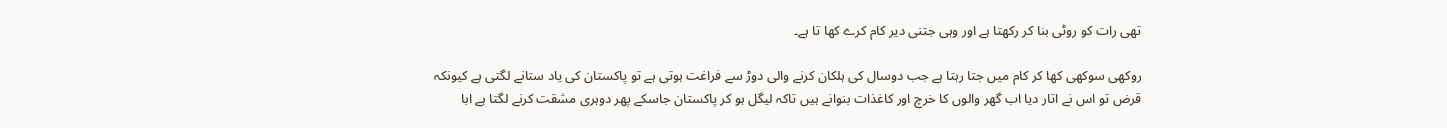تھی رات کو روٹی بنا کر رکھتا ہے اور وہی جتنی دیر کام کرے کھا تا ہے۔

روکھی سوکھی کھا کر کام میں جتا رہتا ہے جب دوسال کی ہلکان کرنے والی دوڑ سے فراغت ہوتی ہے تو پاکستان کی یاد ستانے لگتی ہے کیونکہ قرض تو اس نے اتار دیا اب گھر والوں کا خرچ اور کاغذات بنوانے ہیں تاکہ لیگل ہو کر پاکستان جاسکے پھر دوہری مشقت کرنے لگتا ہے ابا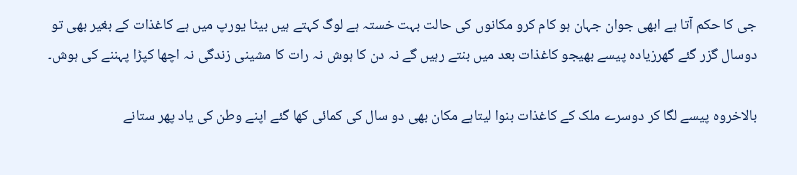جی کا حکم آتا ہے ابھی جوان جہان ہو کام کرو مکانوں کی حالت بہت خستہ ہے لوگ کہتے ہیں بیٹا یورپ میں ہے کاغذات کے بغیر بھی تو دوسال گزر گئے گھرزیادہ پیسے بھیجو کاغذات بعد میں بنتے رہیں گے نہ دن کا ہوش نہ رات کا مشینی زندگی نہ اچھا کپڑا پہننے کی ہوش۔

بالاخروہ پیسے لگا کر دوسرے ملک کے کاغذات بنوا لیتاہے مکان بھی دو سال کی کمائی کھا گئے اپنے وطن کی یاد پھر ستانے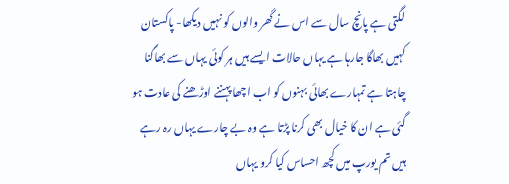لگتی ہے پانچ سال سے اس نے گھر والوں کو نہیں دیکھا- پاکستان کہیں بھاگا جارہا ہے یہاں حالات ایسے ہیں ہر کوئی یہاں سے بھاگنا چاہتا ہے تمہارے بھائی بہنوں کو اب اچھا پہننے اوڑھنے کی عادت ہو گئی ہے ان کا خیال بھی کرنا پڑتا ہے وہ بے چارے یہاں رہ رہے ہیں تم یورپ میں کچھ احساس کیا کرو یہاں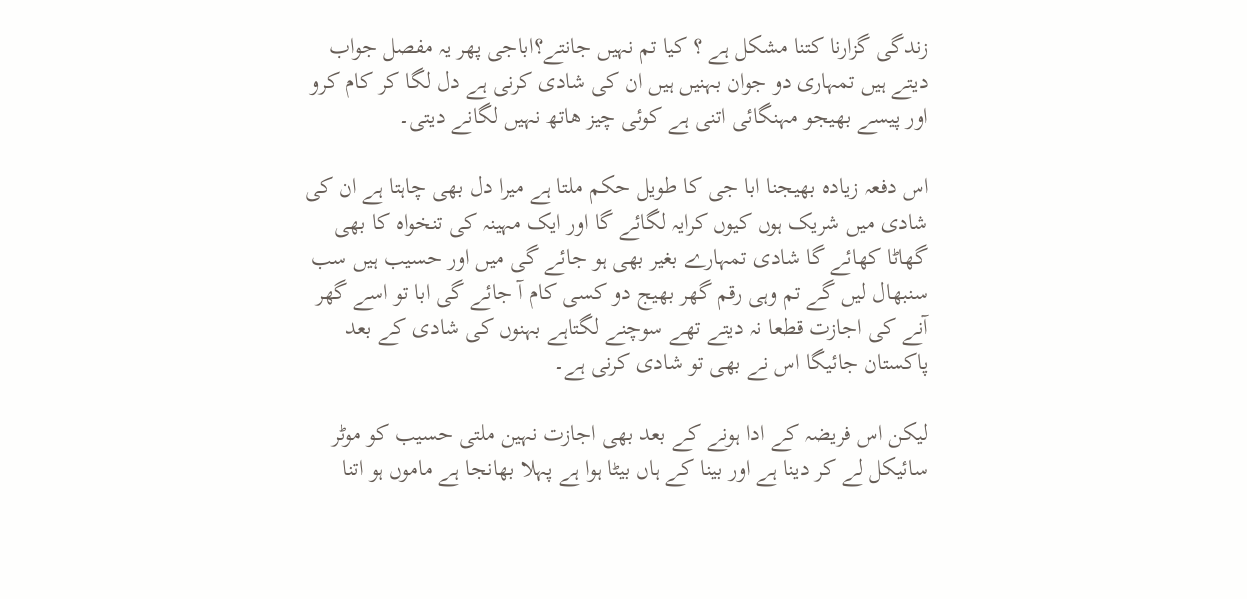زندگی گزارنا کتنا مشکل ہے ؟ کیا تم نہیں جانتے؟اباجی پھر یہ مفصل جواب دیتے ہیں تمہاری دو جوان بہنیں ہیں ان کی شادی کرنی ہے دل لگا کر کام کرو اور پیسے بھیجو مہنگائی اتنی ہے کوئی چیز ھاتھ نہیں لگانے دیتی۔

اس دفعہ زیادہ بھیجنا ابا جی کا طویل حکم ملتا ہے میرا دل بھی چاہتا ہے ان کی شادی میں شریک ہوں کیوں کرایہ لگائے گا اور ایک مہینہ کی تنخواہ کا بھی گھاٹا کھائے گا شادی تمہارے بغیر بھی ہو جائے گی میں اور حسیب ہیں سب سنبھال لیں گے تم وہی رقم گھر بھیج دو کسی کام آ جائے گی ابا تو اسے گھر آنے کی اجازت قطعا نہ دیتے تھے سوچنے لگتاہے بہنوں کی شادی کے بعد پاکستان جائیگا اس نے بھی تو شادی کرنی ہے۔

لیکن اس فریضہ کے ادا ہونے کے بعد بھی اجازت نہین ملتی حسیب کو موٹر سائیکل لے کر دینا ہے اور بینا کے ہاں بیٹا ہوا ہے پہلا بھانجا ہے ماموں ہو اتنا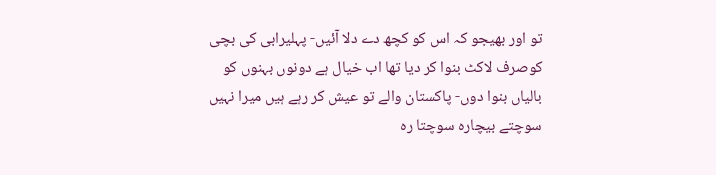تو اور بھیجو کہ اس کو کچھ دے دلا آئیں- پہلیرابی کی بچی کوصرف لاکٹ بنوا کر دیا تھا اب خیال ہے دونوں بہنوں کو بالیاں بنوا دوں- پاکستان والے تو عیش کر رہے ہیں میرا نہیں سوچتے بیچارہ سوچتا رہ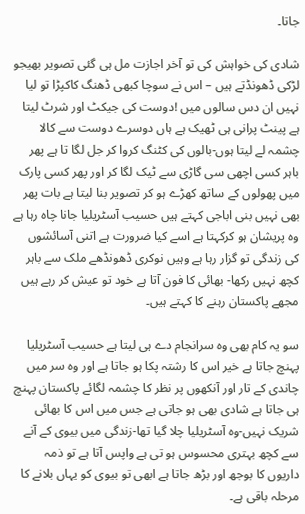جاتا۔

شادی کی خواہش کی تو آخر اجازت مل ہی گئی تصویر بھیجو لڑکی ڈھونڈتے ہیں – اس نے سوچا کبھی ڈھنگ کاکپڑا تو لیا نہیں ان دس سالوں میں !دوست کی جیکٹ اور شرٹ لیتا ہے پینٹ پرانی ہی ٹھیک ہے ہاں دوسرے دوست سے کالا چشمہ لے لیتا ہوں-بالوں کی کٹنگ کروا کر جل لگا تا ہے پھر باہر کسی اچھی سی گاڑی سے ٹیک لگا کر اور پھر کسی پارک میں پھولوں کے ساتھ کھڑے ہو کر تصویر بنا لیتا ہے بات پھر بھی نہیں بنی اباجی کہتے ہیں حسیب آسٹریلیا جانا چاہ رہا ہے وہ پریشان ہو کرکہتا ہے اسے کیا ضرورت ہے اتنی آسائشوں کی زندگی تو گزار رہا ہے وہیں نوکری ڈھونڈھے ملک سے باہر کچھ نہیں رکھا- بھائی کا فون آتا ہے خود تو عیش کر رہے ہیں مجھے پاکستان رہنے کا کہتے ہیں۔

سو یہ کام بھی وہ سرانجام دے ہی لیتا ہے حسیب آسٹریلیا پہنچ جاتا ہے خیر اس کا رشتہ پکا ہو جاتا ہے اور وہ سر میں چاندی کے تار اور آنکھوں پر نظر کا چشمہ لگائے پاکستان پہنچ ہی جاتا ہے شادی بھی ہو جاتی ہے جس میں اس کا بھائی شریک نہیں-وہ آسٹریلیا چلا گیا تھا-زندگی میں بیوی کے آنے سے کچھ بہتری محسوس ہو تی ہے واپس آتا ہے تو ذمہ داریوں کا بوجھ اور بڑھ جاتا ہے ابھی تو بیوی کو یہاں بلانے کا مرحلہ باقی ہے۔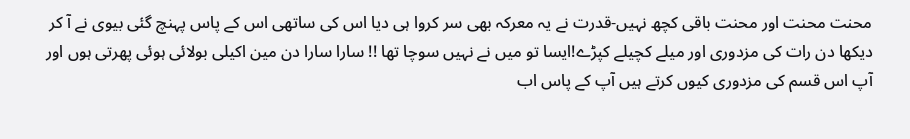محنت محنت اور محنت باقی کچھ نہیں-قدرت نے یہ معرکہ بھی سر کروا ہی دیا اس کی ساتھی اس کے پاس پہنچ گئی بیوی نے آ کر دیکھا دن رات کی مزدوری اور میلے کچیلے کپڑے!ایسا تو میں نے نہیں سوچا تھا !! سارا سارا دن مین اکیلی بولائی ہوئی پھرتی ہوں اور آپ اس قسم کی مزدوری کیوں کرتے ہیں آپ کے پاس اب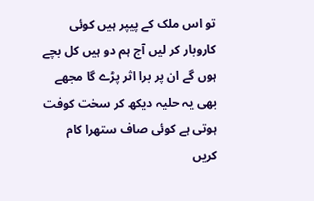تو اس ملک کے پیپر ہیں کوئی کاروبار کر لیں آج ہم دو ہیں کل بچے ہوں گے ان پر برا اثر پڑے گا مجھے بھی یہ حلیہ دیکھ کر سخت کوفت ہوتی ہے کوئی صاف ستھرا کام کریں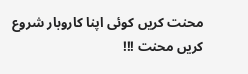محنت کریں کوئی اپنا کاروبار شروع کریں محنت !!!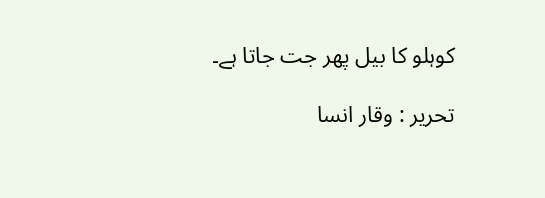کوہلو کا بیل پھر جت جاتا ہے۔

تحریر : وقار انسا